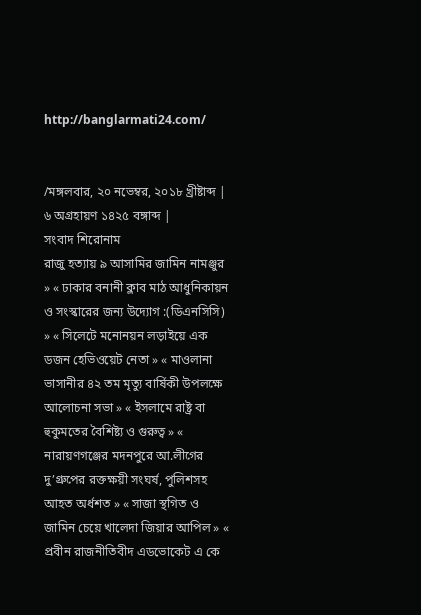http://banglarmati24.com/


/মঙ্গলবার, ২০ নভেম্বর, ২০১৮ খ্রীষ্টাব্দ | ৬ অগ্রহায়ণ ১৪২৫ বঙ্গাব্দ |
সংবাদ শিরোনাম
রাজু হত্যায় ৯ আসামির জামিন নামঞ্জুর » « ঢাকার বনানী ক্লাব মাঠ আধুনিকায়ন ও সংস্কারের জন্য উদ্যোগ :(ডিএনসিসি) » « সিলেটে মনোনয়ন লড়াইয়ে এক ডজন হেভিওয়েট নেতা » « মাওলানা ভাসানীর ৪২ তম মৃত্যু বার্ষিকী উপলক্ষে আলোচনা সভা » « ইসলামে রাষ্ট্র বা হুকুমতের বৈশিষ্ট্য ও গুরুত্ব » « নারায়ণগঞ্জের মদনপুরে আ.লীগের দু’গ্রুপের রক্তক্ষয়ী সংঘর্ষ, পুলিশসহ আহত অর্ধশত » « সাজা স্থগিত ও জামিন চেয়ে খালেদা জিয়ার আপিল » « প্রবীন রাজনীতিবীদ এডভোকেট এ কে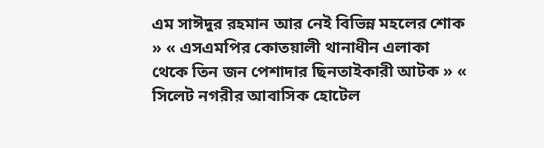এম সাঈদুর রহমান আর নেই বিভিন্ন মহলের শোক » « এসএমপির কোতয়ালী থানাধীন এলাকা থেকে তিন জন পেশাদার ছিনতাইকারী আটক » « সিলেট নগরীর আবাসিক হোটেল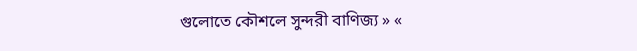গুলোতে কৌশলে সুন্দরী বাণিজ্য » «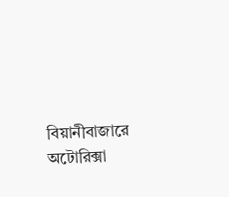বিয়ানীবাজারে অটোরিক্সা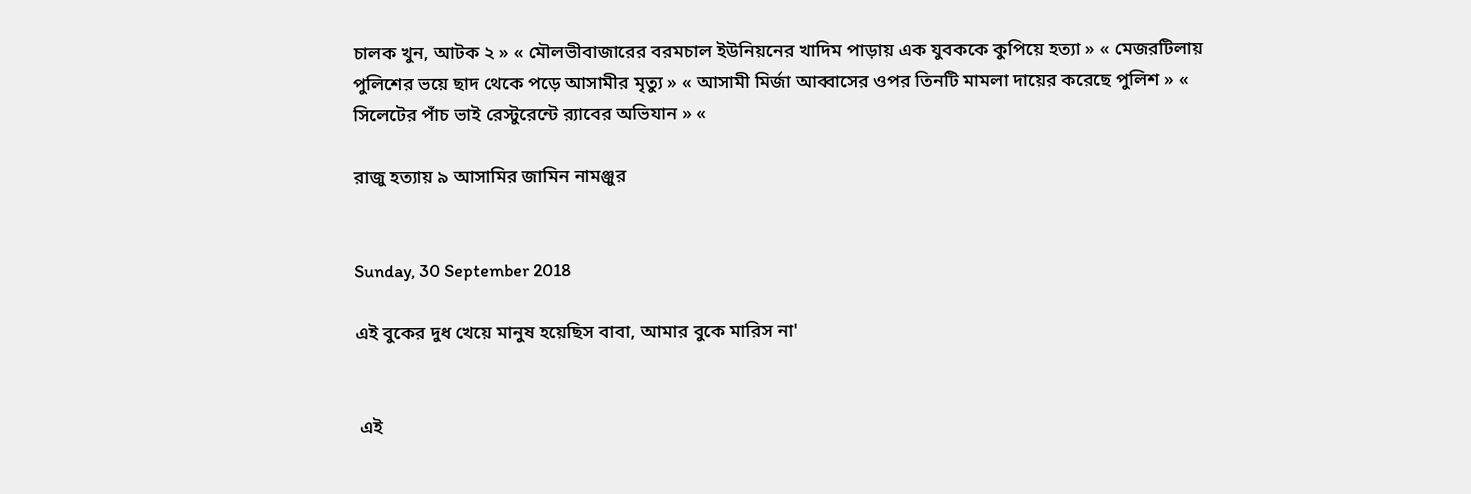চালক খুন, আটক ২ » « মৌলভীবাজারের বরমচাল ইউনিয়নের খাদিম পাড়ায় এক যুবককে কুপিয়ে হত্যা » « মেজরটিলায় পুলিশের ভয়ে ছাদ থেকে পড়ে আসামীর মৃত্যু » « আসামী মির্জা আব্বাসের ওপর তিনটি মামলা দায়ের করেছে পুলিশ » « সিলেটের পাঁচ ভাই রেস্টুরেন্টে র‌্যাবের অভিযান » «

রাজু হত্যায় ৯ আসামির জামিন নামঞ্জুর


Sunday, 30 September 2018

এই বুকের দুধ খেয়ে মানুষ হয়েছিস বাবা, আমার বুকে মারিস না'


 এই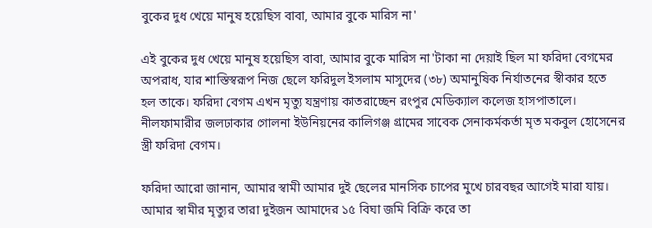বুকের দুধ খেয়ে মানুষ হয়েছিস বাবা, আমার বুকে মারিস না'

এই বুকের দুধ খেয়ে মানুষ হয়েছিস বাবা, আমার বুকে মারিস না'টাকা না দেয়াই ছিল মা ফরিদা বেগমের অপরাধ, যার শাস্তিস্বরূপ নিজ ছেলে ফরিদুল ইসলাম মাসুদের (৩৮) অমানুষিক নির্যাতনের স্বীকার হতে হল তাকে। ফরিদা বেগম এখন মৃত্যু যন্ত্রণায় কাতরাচ্ছেন রংপুর মেডিক্যাল কলেজ হাসপাতালে। নীলফামারীর জলঢাকার গোলনা ইউনিয়নের কালিগঞ্জ গ্রামের সাবেক সেনাকর্মকর্তা মৃত মকবুল হোসেনের স্ত্রী ফরিদা বেগম।

ফরিদা আরো জানান, আমার স্বামী আমার দুই ছেলের মানসিক চাপের মুখে চারবছর আগেই মারা যায়। আমার স্বামীর মৃত্যুর তারা দুইজন আমাদের ১৫ বিঘা জমি বিক্রি করে তা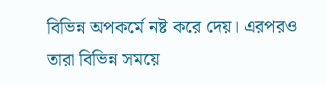বিভিন্ন অপকর্মে নষ্ট করে দেয়। এরপরও তারা বিভিন্ন সময়ে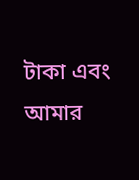টাকা এবং আমার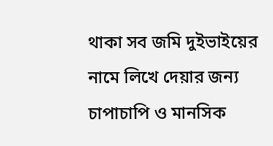থাকা সব জমি দুইভাইয়ের নামে লিখে দেয়ার জন্য চাপাচাপি ও মানসিক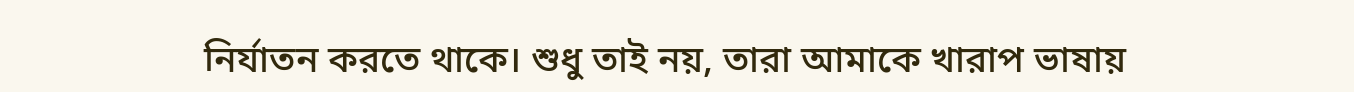নির্যাতন করতে থাকে। শুধু তাই নয়, তারা আমাকে খারাপ ভাষায়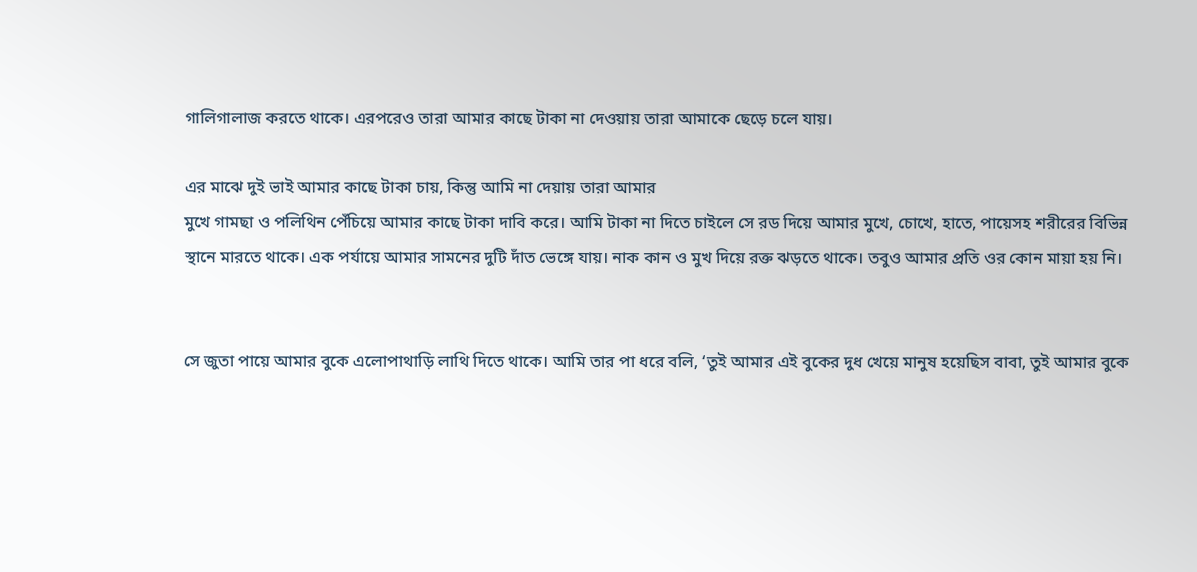গালিগালাজ করতে থাকে। এরপরেও তারা আমার কাছে টাকা না দেওয়ায় তারা আমাকে ছেড়ে চলে যায়।

এর মাঝে দুই ভাই আমার কাছে টাকা চায়, কিন্তু আমি না দেয়ায় তারা আমার
মুখে গামছা ও পলিথিন পেঁচিয়ে আমার কাছে টাকা দাবি করে। আমি টাকা না দিতে চাইলে সে রড দিয়ে আমার মুখে, চোখে, হাতে, পায়েসহ শরীরের বিভিন্ন স্থানে মারতে থাকে। এক পর্যায়ে আমার সামনের দুটি দাঁত ভেঙ্গে যায়। নাক কান ও মুখ দিয়ে রক্ত ঝড়তে থাকে। তবুও আমার প্রতি ওর কোন মায়া হয় নি।


সে জুতা পায়ে আমার বুকে এলোপাথাড়ি লাথি দিতে থাকে। আমি তার পা ধরে বলি, ‘তুই আমার এই বুকের দুধ খেয়ে মানুষ হয়েছিস বাবা, তুই আমার বুকে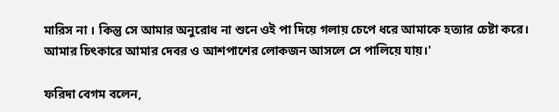মারিস না । কিন্তু সে আমার অনুরোধ না শুনে ওই পা দিয়ে গলায় চেপে ধরে আমাকে হত্যার চেষ্টা করে। আমার চিৎকারে আমার দেবর ও আশপাশের লোকজন আসলে সে পালিয়ে যায়।'

ফরিদা বেগম বলেন,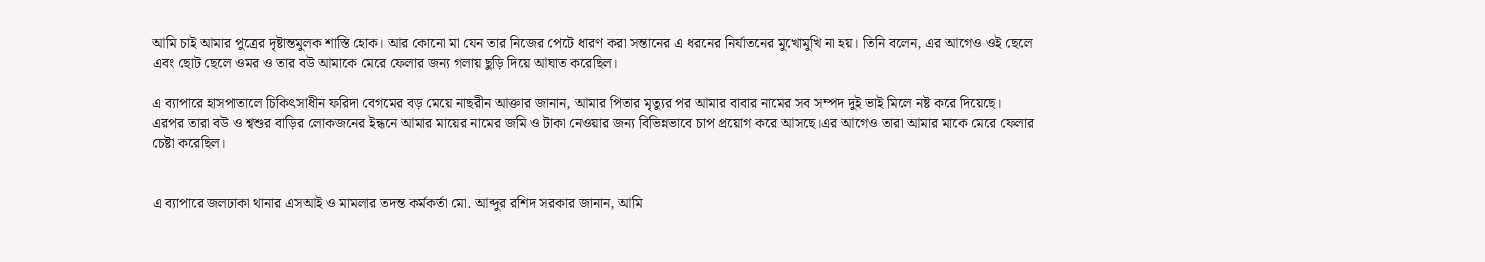আমি চাই আমার পুত্রের দৃষ্টান্তমুলক শাস্তি হোক। আর কোনো মা যেন তার নিজের পেটে ধারণ করা সন্তানের এ ধরনের নির্যাতনের মুখোমুখি না হয়। তিনি বলেন, এর আগেও ওই ছেলে এবং ছোট ছেলে ওমর ও তার বউ আমাকে মেরে ফেলার জন্য গলায় ছুড়ি দিয়ে আঘাত করেছিল।

এ ব্যাপারে হাসপাতালে চিকিৎসাধীন ফরিদা বেগমের বড় মেয়ে নাছরীন আক্তার জানান, আমার পিতার মৃত্যুর পর আমার বাবার নামের সব সম্পদ দুই ভাই মিলে নষ্ট করে দিয়েছে। এরপর তারা বউ ও শ্বশুর বাড়ির লোকজনের ইন্ধনে আমার মায়ের নামের জমি ও টাকা নেওয়ার জন্য বিভিন্নভাবে চাপ প্রয়োগ করে আসছে।এর আগেও তারা আমার মাকে মেরে ফেলার চেষ্টা করেছিল।


এ ব্যাপারে জলঢাকা থানার এসআই ও মামলার তদন্ত কর্মকর্তা মো. আব্দুর রশিদ সরকার জানান, আমি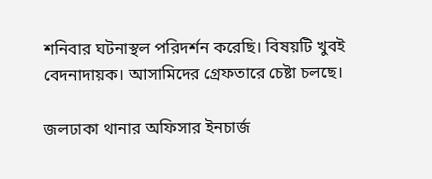শনিবার ঘটনাস্থল পরিদর্শন করেছি। বিষয়টি খুবই বেদনাদায়ক। আসামিদের গ্রেফতারে চেষ্টা চলছে।

জলঢাকা থানার অফিসার ইনচার্জ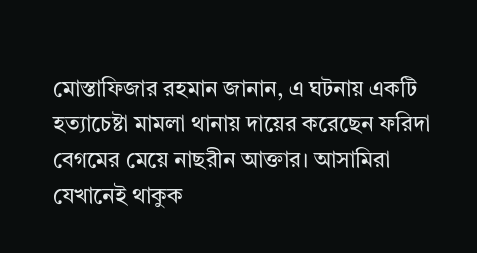মোস্তাফিজার রহমান জানান, এ ঘটনায় একটি হত্যাচেষ্টা মামলা থানায় দায়ের করেছেন ফরিদা বেগমের মেয়ে নাছরীন আক্তার। আসামিরা যেখানেই থাকুক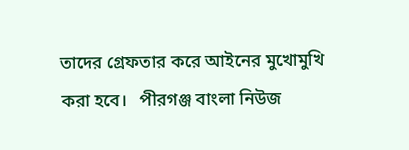তাদের গ্রেফতার করে আইনের মুখোমুখি করা হবে।   পীরগঞ্জ বাংলা নিউজ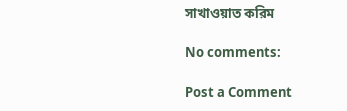সাখাওয়াত করিম

No comments:

Post a Comment